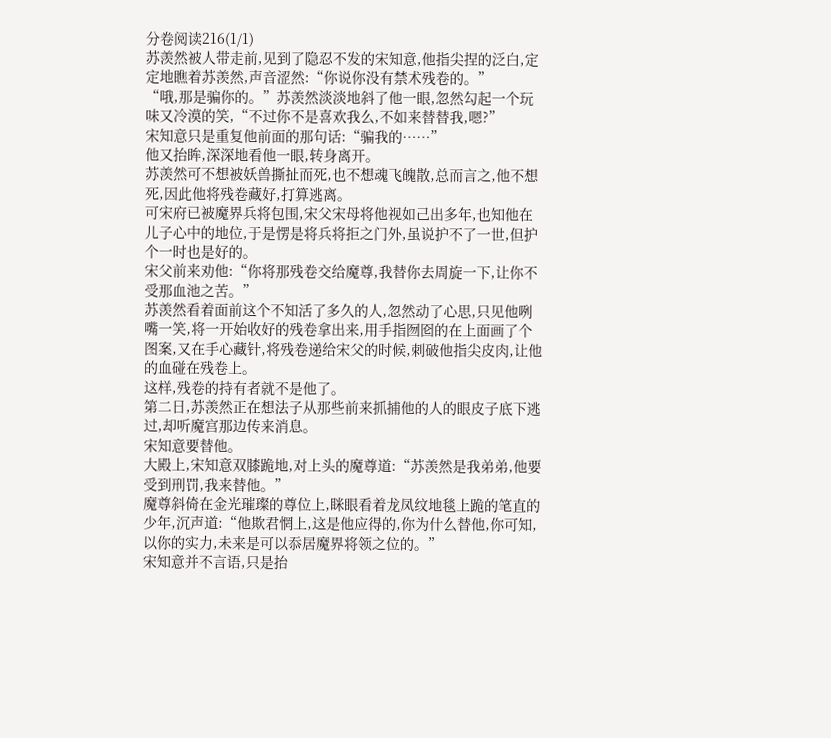分卷阅读216(1/1)
苏羡然被人带走前,见到了隐忍不发的宋知意,他指尖捏的泛白,定定地瞧着苏羡然,声音涩然:“你说你没有禁术残卷的。”
“哦,那是骗你的。”苏羡然淡淡地斜了他一眼,忽然勾起一个玩味又冷漠的笑,“不过你不是喜欢我么,不如来替替我,嗯?”
宋知意只是重复他前面的那句话:“骗我的……”
他又抬眸,深深地看他一眼,转身离开。
苏羡然可不想被妖兽撕扯而死,也不想魂飞魄散,总而言之,他不想死,因此他将残卷藏好,打算逃离。
可宋府已被魔界兵将包围,宋父宋母将他视如己出多年,也知他在儿子心中的地位,于是愣是将兵将拒之门外,虽说护不了一世,但护个一时也是好的。
宋父前来劝他:“你将那残卷交给魔尊,我替你去周旋一下,让你不受那血池之苦。”
苏羡然看着面前这个不知活了多久的人,忽然动了心思,只见他咧嘴一笑,将一开始收好的残卷拿出来,用手指囫囵的在上面画了个图案,又在手心藏针,将残卷递给宋父的时候,刺破他指尖皮肉,让他的血碰在残卷上。
这样,残卷的持有者就不是他了。
第二日,苏羡然正在想法子从那些前来抓捕他的人的眼皮子底下逃过,却听魔宫那边传来消息。
宋知意要替他。
大殿上,宋知意双膝跪地,对上头的魔尊道:“苏羡然是我弟弟,他要受到刑罚,我来替他。”
魔尊斜倚在金光璀璨的尊位上,眯眼看着龙凤纹地毯上跪的笔直的少年,沉声道:“他欺君惘上,这是他应得的,你为什么替他,你可知,以你的实力,未来是可以忝居魔界将领之位的。”
宋知意并不言语,只是抬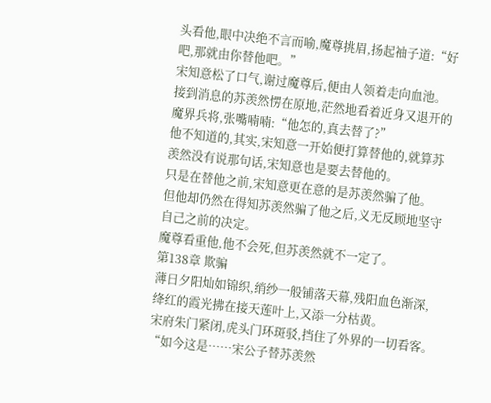头看他,眼中决绝不言而喻,魔尊挑眉,扬起袖子道:“好吧,那就由你替他吧。”
宋知意松了口气,谢过魔尊后,便由人领着走向血池。
接到消息的苏羡然愣在原地,茫然地看着近身又退开的魔界兵将,张嘴喃喃:“他怎的,真去替了?”
他不知道的,其实,宋知意一开始便打算替他的,就算苏羡然没有说那句话,宋知意也是要去替他的。
只是在替他之前,宋知意更在意的是苏羡然骗了他。
但他却仍然在得知苏羡然骗了他之后,义无反顾地坚守自己之前的决定。
魔尊看重他,他不会死,但苏羡然就不一定了。
第138章 欺骗
薄日夕阳灿如锦织,绡纱一般铺落天幕,残阳血色渐深,绛红的霞光拂在接天莲叶上,又添一分枯黄。
宋府朱门紧闭,虎头门环斑驳,挡住了外界的一切看客。
“如今这是……宋公子替苏羡然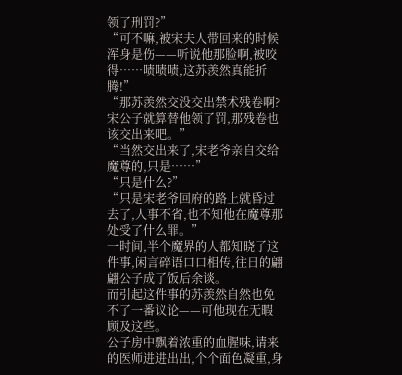领了刑罚?”
“可不嘛,被宋夫人带回来的时候浑身是伤——听说他那脸啊,被咬得……啧啧啧,这苏羡然真能折腾!”
“那苏羡然交没交出禁术残卷啊?宋公子就算替他领了罚,那残卷也该交出来吧。”
“当然交出来了,宋老爷亲自交给魔尊的,只是……”
“只是什么?”
“只是宋老爷回府的路上就昏过去了,人事不省,也不知他在魔尊那处受了什么罪。”
一时间,半个魔界的人都知晓了这件事,闲言碎语口口相传,往日的翩翩公子成了饭后余谈。
而引起这件事的苏羡然自然也免不了一番议论——可他现在无暇顾及这些。
公子房中飘着浓重的血腥味,请来的医师进进出出,个个面色凝重,身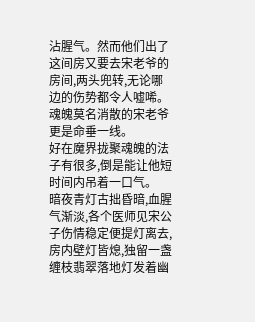沾腥气。然而他们出了这间房又要去宋老爷的房间,两头兜转,无论哪边的伤势都令人嘘唏。
魂魄莫名消散的宋老爷更是命垂一线。
好在魔界拢聚魂魄的法子有很多,倒是能让他短时间内吊着一口气。
暗夜青灯古拙昏暗,血腥气渐淡,各个医师见宋公子伤情稳定便提灯离去,房内壁灯皆熄,独留一盏缠枝翡翠落地灯发着幽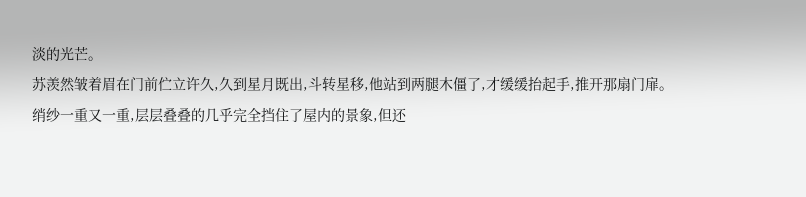淡的光芒。
苏羡然皱着眉在门前伫立许久,久到星月既出,斗转星移,他站到两腿木僵了,才缓缓抬起手,推开那扇门扉。
绡纱一重又一重,层层叠叠的几乎完全挡住了屋内的景象,但还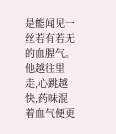是能闻见一丝若有若无的血腥气。
他越往里走,心跳越快,药味混着血气便更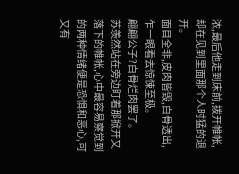浓,最后他走到床前,拨开帷帐,却在见到里面那个人时猛的退开。
面目全非,皮肉皆毁,白骨透出,乍一眼看去惊悚至极。
翩翩公子?白骨烂肉罢了。
苏羡然站在旁边盯着那掀开又落下的帷帐,心中最容易察觉到的两种情绪便是恐惧和恶心,可又有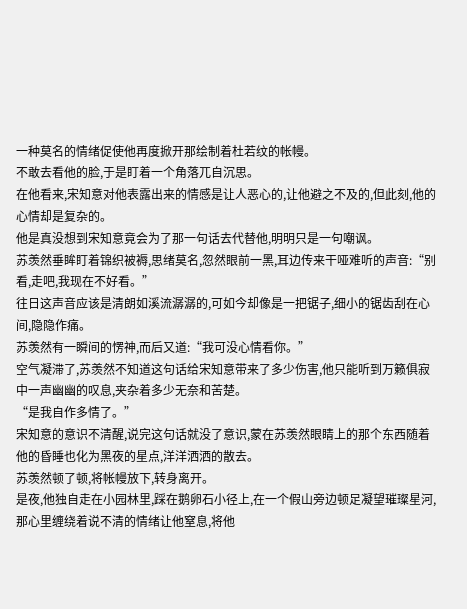一种莫名的情绪促使他再度掀开那绘制着杜若纹的帐幔。
不敢去看他的脸,于是盯着一个角落兀自沉思。
在他看来,宋知意对他表露出来的情感是让人恶心的,让他避之不及的,但此刻,他的心情却是复杂的。
他是真没想到宋知意竟会为了那一句话去代替他,明明只是一句嘲讽。
苏羡然垂眸盯着锦织被褥,思绪莫名,忽然眼前一黑,耳边传来干哑难听的声音:“别看,走吧,我现在不好看。”
往日这声音应该是清朗如溪流潺潺的,可如今却像是一把锯子,细小的锯齿刮在心间,隐隐作痛。
苏羡然有一瞬间的愣神,而后又道:“我可没心情看你。”
空气凝滞了,苏羡然不知道这句话给宋知意带来了多少伤害,他只能听到万籁俱寂中一声幽幽的叹息,夹杂着多少无奈和苦楚。
“是我自作多情了。”
宋知意的意识不清醒,说完这句话就没了意识,蒙在苏羡然眼睛上的那个东西随着他的昏睡也化为黑夜的星点,洋洋洒洒的散去。
苏羡然顿了顿,将帐幔放下,转身离开。
是夜,他独自走在小园林里,踩在鹅卵石小径上,在一个假山旁边顿足凝望璀璨星河,那心里缠绕着说不清的情绪让他窒息,将他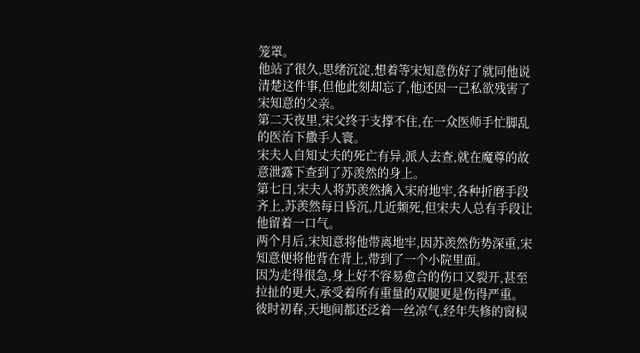笼罩。
他站了很久,思绪沉淀,想着等宋知意伤好了就同他说清楚这件事,但他此刻却忘了,他还因一己私欲残害了宋知意的父亲。
第二天夜里,宋父终于支撑不住,在一众医师手忙脚乱的医治下撒手人寰。
宋夫人自知丈夫的死亡有异,派人去查,就在魔尊的故意泄露下查到了苏羡然的身上。
第七日,宋夫人将苏羡然擒入宋府地牢,各种折磨手段齐上,苏羡然每日昏沉,几近频死,但宋夫人总有手段让他留着一口气。
两个月后,宋知意将他带离地牢,因苏羡然伤势深重,宋知意便将他背在背上,带到了一个小院里面。
因为走得很急,身上好不容易愈合的伤口又裂开,甚至拉扯的更大,承受着所有重量的双腿更是伤得严重。
彼时初春,天地间都还泛着一丝凉气,经年失修的窗棂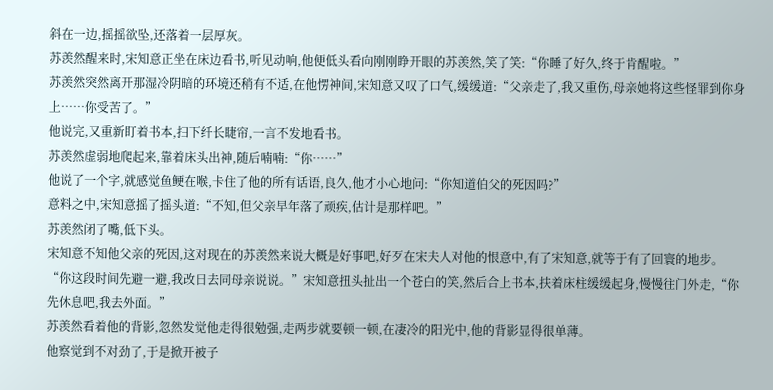斜在一边,摇摇欲坠,还落着一层厚灰。
苏羡然醒来时,宋知意正坐在床边看书,听见动响,他便低头看向刚刚睁开眼的苏羡然,笑了笑:“你睡了好久,终于肯醒啦。”
苏羡然突然离开那湿冷阴暗的环境还稍有不适,在他愣神间,宋知意又叹了口气,缓缓道:“父亲走了,我又重伤,母亲她将这些怪罪到你身上……你受苦了。”
他说完,又重新盯着书本,扫下纤长睫帘,一言不发地看书。
苏羡然虚弱地爬起来,靠着床头出神,随后喃喃:“你……”
他说了一个字,就感觉鱼鲠在喉,卡住了他的所有话语,良久,他才小心地问:“你知道伯父的死因吗?”
意料之中,宋知意摇了摇头道:“不知,但父亲早年落了顽疾,估计是那样吧。”
苏羡然闭了嘴,低下头。
宋知意不知他父亲的死因,这对现在的苏羡然来说大概是好事吧,好歹在宋夫人对他的恨意中,有了宋知意,就等于有了回寰的地步。
“你这段时间先避一避,我改日去同母亲说说。”宋知意扭头扯出一个苍白的笑,然后合上书本,扶着床柱缓缓起身,慢慢往门外走,“你先休息吧,我去外面。”
苏羡然看着他的背影,忽然发觉他走得很勉强,走两步就要顿一顿,在凄冷的阳光中,他的背影显得很单薄。
他察觉到不对劲了,于是掀开被子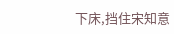下床,挡住宋知意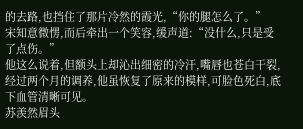的去路,也挡住了那片冷然的霞光,“你的腿怎么了。”
宋知意微愣,而后牵出一个笑容,缓声道:“没什么,只是受了点伤。”
他这么说着,但额头上却沁出细密的冷汗,嘴唇也苍白干裂,经过两个月的调养,他虽恢复了原来的模样,可脸色死白,底下血管清晰可见。
苏羡然眉头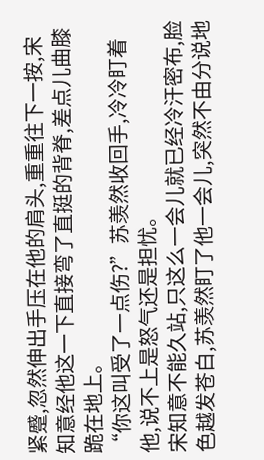紧蹙,忽然伸出手压在他的肩头,重重往下一按,宋知意经他这一下直接弯了直挺的背脊,差点儿曲膝跪在地上。
“你这叫受了一点伤?”苏羡然收回手,冷冷盯着他,说不上是怒气还是担忧。
宋知意不能久站,只这么一会儿就已经冷汗密布,脸色越发苍白,苏羡然盯了他一会儿,突然不由分说地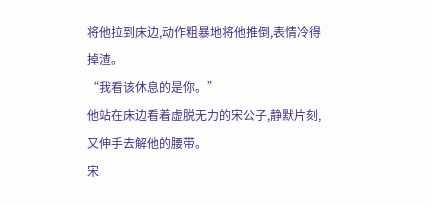将他拉到床边,动作粗暴地将他推倒,表情冷得掉渣。
“我看该休息的是你。”
他站在床边看着虚脱无力的宋公子,静默片刻,又伸手去解他的腰带。
宋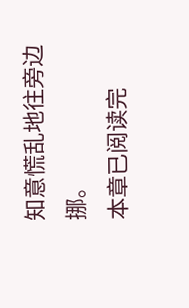知意慌乱地往旁边挪。
本章已阅读完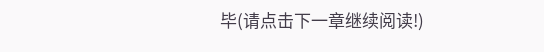毕(请点击下一章继续阅读!)